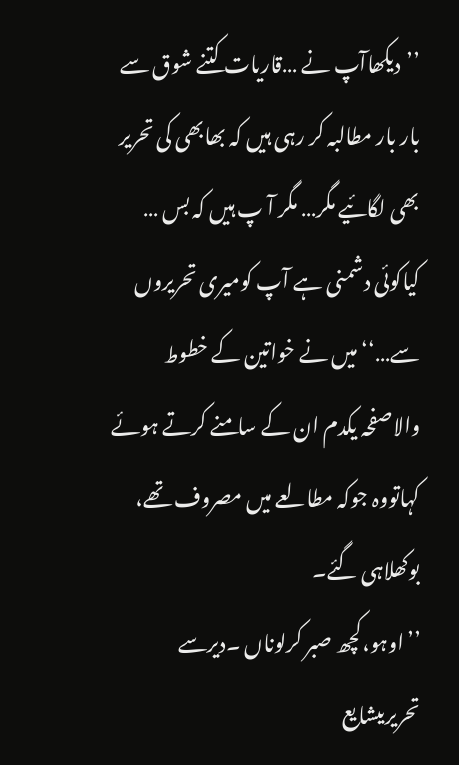’’دیکھاآپ نے …قاریات کتنے شوق سے بار بار مطالبہ کر رہی ہیں کہ بھابھی کی تحریر بھی لگائیے مگر… مگر آ پ ہیں کہ بس … کیاکوئی دشمنی ہے آپ کومیری تحریروں سے…‘‘ میں نے خواتین کے خطوط والاصفحہ یکدم ان کے سامنے کرتے ہوئے کہاتووہ جوکہ مطالعے میں مصروف تھے، بوکھلاہی گئے۔
’’اوہو،کچھ صبر کرلوناں ۔دیرسے تحریریںشایع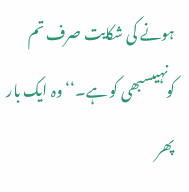ہونے کی شکایت صرف تم کونہیںسبھی کو ہے۔‘‘وہ ایک بار پھر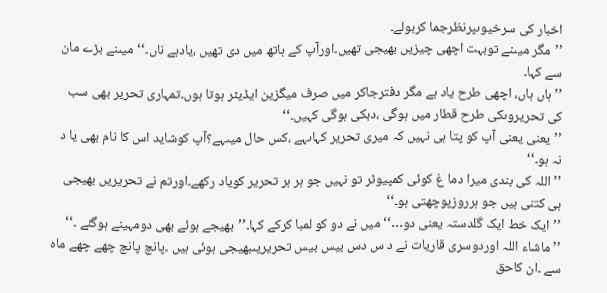اخبار کی سرخیوںپرنظرجما کربولے۔
’’مگر میںنے توبہت اچھی چیزیں بھیجی تھیں۔اورآپ کے ہاتھ میں دی تھیں ،یادہے ناں۔‘‘میںنے بڑے مان سے کہا۔
’’ہاں ہاں، اچھی طرح یاد ہے مگر دفترجاکر میں صرف میگزین ایڈیٹر ہوتا ہوں۔تمہاری تحریر بھی سب کی تحریروںکی طرح قطار میں ہوگی ،دبکی ہوگی کہیں۔‘‘
’’یعنی یعنی آپ کو پتا ہی نہیں کہ میری تحریر کہاںہے ،کس حال میںہے؟آپ کوشاید اس کا نام بھی یا د نہ ہو۔‘‘
’’ اللہ کی بندی میرا دما غ کوئی کمپیوٹر تو نہیں جو ہر ہر تحریر کویاد رکھے۔اورتم نے تحریریں بھیجی ہی کتنی ہیں جو ہرروزپوچھتی ہو۔‘‘
’’ایک خط ایک گلدستہ یعنی دو…‘‘میں نے دو کو لمبا کرکے کہا۔’’بھیجے ہوئے بھی دومہینے ہوگئے ۔‘‘
’’ماشاء اللہ اوردوسری قاریات نے د س دس بیس بیس تحریریںبھیجی ہوئی ہیں ۔پانچ پانچ چھے چھے ماہ سے ۔ان کاحق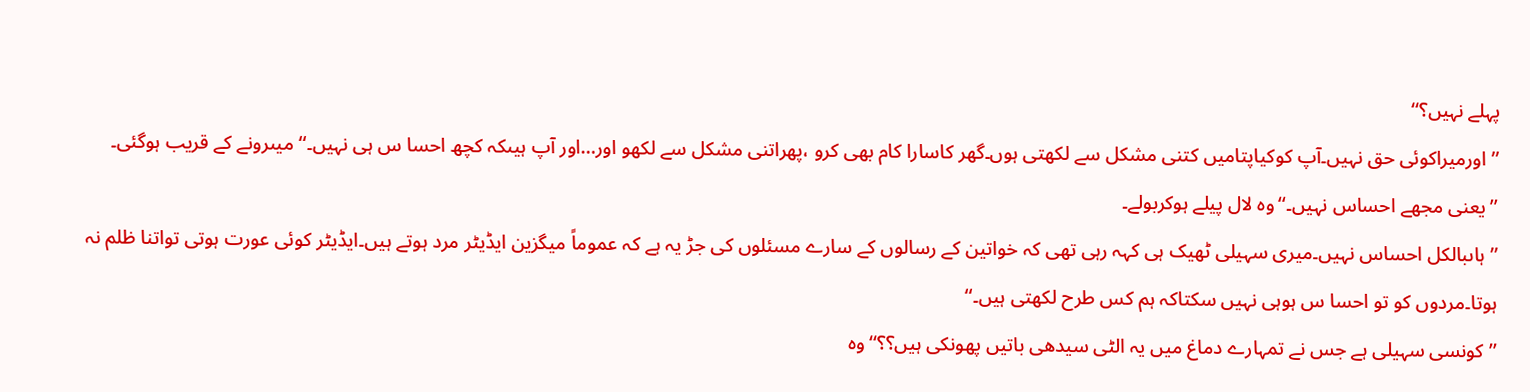پہلے نہیں؟‘‘
’’اورمیراکوئی حق نہیں۔آپ کوکیاپتامیں کتنی مشکل سے لکھتی ہوں۔گھر کاسارا کام بھی کرو ،پھراتنی مشکل سے لکھو اور…اور آپ ہیںکہ کچھ احسا س ہی نہیں۔‘‘میںرونے کے قریب ہوگئی۔
’’یعنی مجھے احساس نہیں۔‘‘وہ لال پیلے ہوکربولے۔
’’ہاںبالکل احساس نہیں۔میری سہیلی ٹھیک ہی کہہ رہی تھی کہ خواتین کے رسالوں کے سارے مسئلوں کی جڑ یہ ہے کہ عموماً میگزین ایڈیٹر مرد ہوتے ہیں۔ایڈیٹر کوئی عورت ہوتی تواتنا ظلم نہ ہوتا۔مردوں کو تو احسا س ہوہی نہیں سکتاکہ ہم کس طرح لکھتی ہیں۔‘‘
’’کونسی سہیلی ہے جس نے تمہارے دماغ میں یہ الٹی سیدھی باتیں پھونکی ہیں؟؟‘‘وہ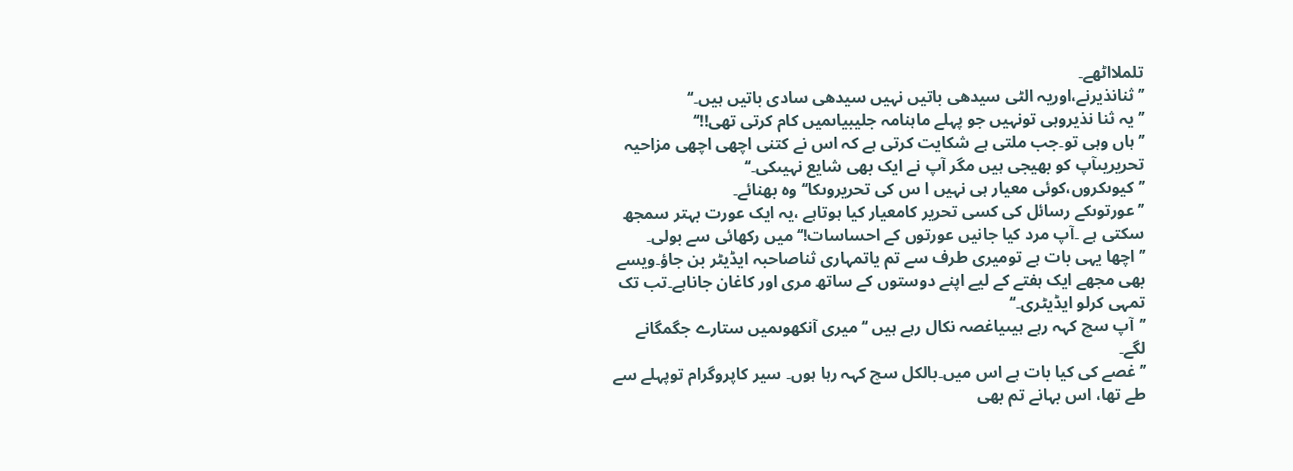تلملااٹھے۔
’’ثنانذیرنے،اوریہ الٹی سیدھی باتیں نہیں سیدھی سادی باتیں ہیں۔‘‘
’’یہ ثنا نذیروہی تونہیں جو پہلے ماہنامہ جلیبیاںمیں کام کرتی تھی!!‘‘
’’ہاں وہی تو۔جب ملتی ہے شکایت کرتی ہے کہ اس نے کتنی اچھی اچھی مزاحیہ تحریریںآپ کو بھیجی ہیں مگر آپ نے ایک بھی شایع نہیںکی۔‘‘
’’کیوںکروں،کوئی معیار ہی نہیں ا س کی تحریروںکا‘‘وہ بھنائے۔
’’عورتوںکے رسائل کی کسی تحریر کامعیار کیا ہوتاہے ،یہ ایک عورت بہتر سمجھ سکتی ہے ۔آپ مرد کیا جانیں عورتوں کے احساسات!‘‘میں رکھائی سے بولی۔
’’اچھا یہی بات ہے تومیری طرف سے تم یاتمہاری ثناصاحبہ ایڈیٹر بن جاؤ۔ویسے بھی مجھے ایک ہفتے کے لیے اپنے دوستوں کے ساتھ مری اور کاغان جاناہے۔تب تک تمہی کرلو ایڈیٹری۔‘‘
’’آپ سچ کہہ رہے ہیںیاغصہ نکال رہے ہیں ‘‘میری آنکھوںمیں ستارے جگمگانے لگے۔
’’غصے کی کیا بات ہے اس میں۔بالکل سچ کہہ رہا ہوں۔ سیر کاپروگرام توپہلے سے طے تھا، اس بہانے تم بھی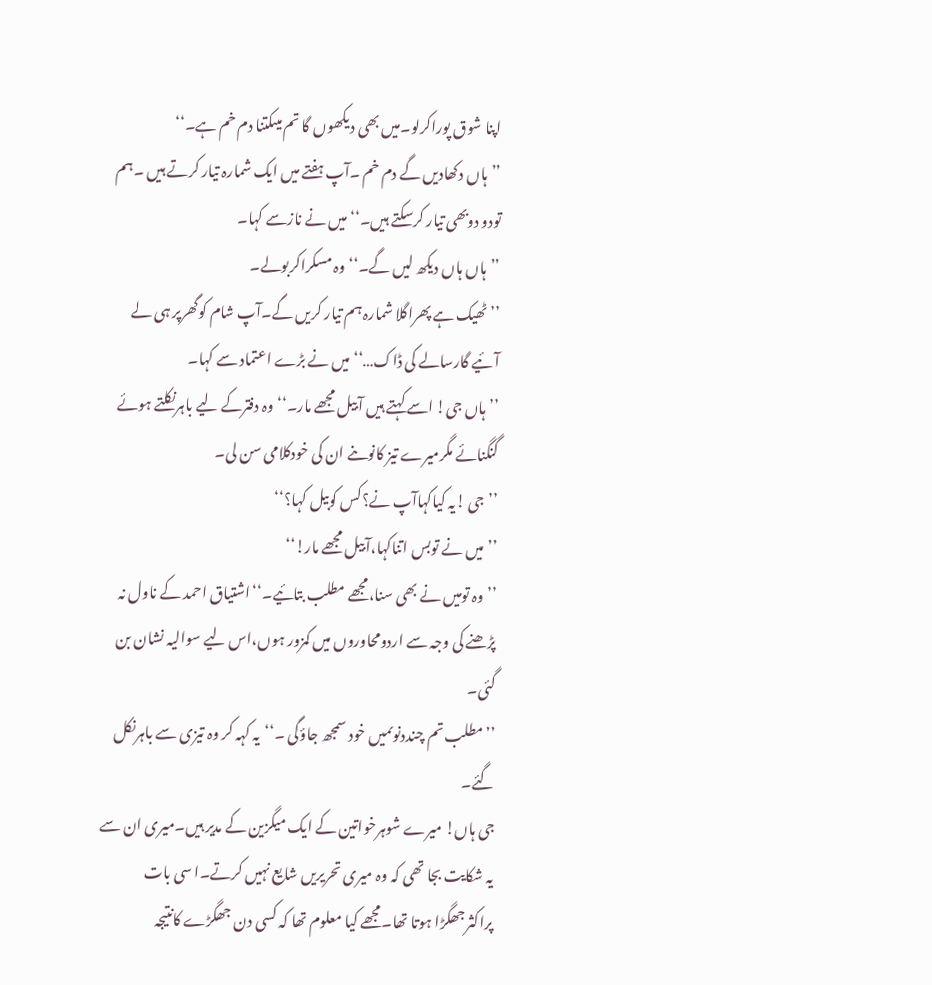اپنا شوق پوراکرلو۔میں بھی دیکھوں گا تم میںکتنا دم خم ہے۔‘‘
’’ہاں دکھادیں گے دم خم ۔آپ ہفتے میں ایک شمارہ تیار کرتے ہیں ۔ہم تودو دوبھی تیار کرسکتے ہیں۔‘‘میں نے نازسے کہا۔
’’ہاں ہاں دیکھ لیں گے۔‘‘وہ مسکراکربولے۔
’’ٹھیک ہے پھراگلا شمارہ ہم تیار کریں گے۔آپ شام کوگھرپر ہی لے آئیے گارسالے کی ڈاک…‘‘میں نے بڑے اعتماد سے کہا۔
’’ہاں جی! اسے کہتے ہیں آبیل مجھے مار۔‘‘وہ دفترکے لیے باہرنکلتے ہوئے گنگنائے مگرمیرے تیز کانوںنے ان کی خودکلامی سن لی۔
’’جی !یہ کیاکہاآپ نے؟کس کوبیل کہا؟‘‘
’’میں نے توبس اتناکہا،آبیل مجھے مار!‘‘
’’وہ تومیں نے بھی سنا،مجھے مطلب بتائیے۔‘‘اشتیاق احمد کے ناول نہ پڑھنے کی وجہ سے اردومحاوروں میں کمزور ہوں،اس لیے سوالیہ نشان بن گئی۔
’’مطلب تم چنددنوںمیں خود سمجھ جاؤگی ۔‘‘یہ کہہ کر وہ تیزی سے باہرنکل گئے۔
جی ہاں! میرے شوہرخواتین کے ایک میگزین کے مدیر ہیں۔میری ان سے یہ شکایت بجا تھی کہ وہ میری تحریریں شایع نہیں کرتے۔ا سی بات پراکثرجھگڑا ہوتا تھا۔مجھے کیا معلوم تھا کہ کسی دن جھگڑے کانتیجہ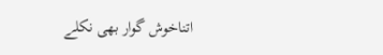اتناخوش گوار بھی نکلے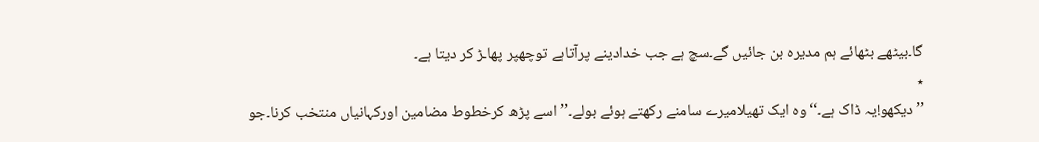گا۔بیٹھے بٹھائے ہم مدیرہ بن جائیں گے۔سچ ہے جب خدادینے پرآتاہے توچھپر پھاـڑ کر دیتا ہے۔
٭
’’دیکھو!یہ ڈاک ہے۔‘‘وہ ایک تھیلامیرے سامنے رکھتے ہوئے بولے۔’’ اسے پڑھ کرخطوط مضامین اورکہانیاں منتخب کرنا۔جو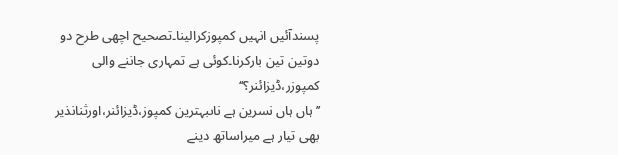پسندآئیں انہیں کمپوزکرالینا۔تصحیح اچھی طرح دو دوتین تین بارکرنا۔کوئی ہے تمہاری جاننے والی کمپوزر،ڈیزائنر؟‘‘
’’ہاں ہاں نسرین ہے ناںبہترین کمپوز،ڈیزائنر،اورثنانذیر بھی تیار ہے میراساتھ دینے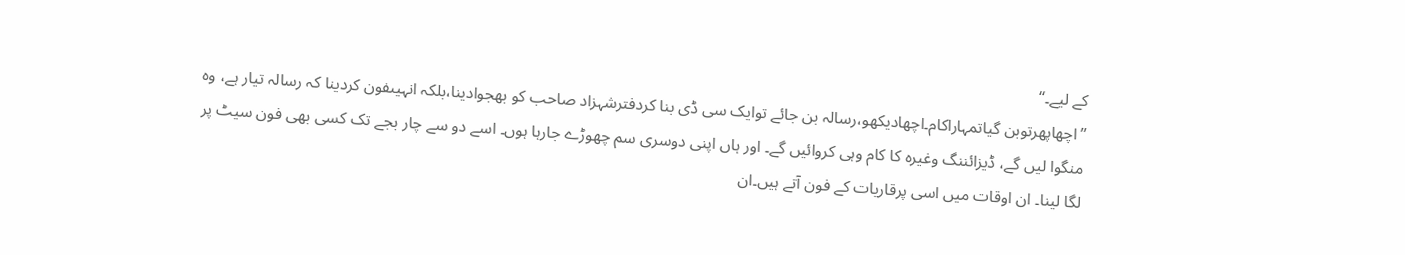کے لیے۔‘‘
’’اچھاپھرتوبن گیاتمہاراکام۔اچھادیکھو،رسالہ بن جائے توایک سی ڈی بنا کردفترشہزاد صاحب کو بھجوادینا،بلکہ انہیںفون کردینا کہ رسالہ تیار ہے، وہ منگوا لیں گے، ڈیزائننگ وغیرہ کا کام وہی کروائیں گے۔ اور ہاں اپنی دوسری سم چھوڑے جارہا ہوں۔ اسے دو سے چار بجے تک کسی بھی فون سیٹ پر لگا لینا۔ ان اوقات میں اسی پرقاریات کے فون آتے ہیں۔ان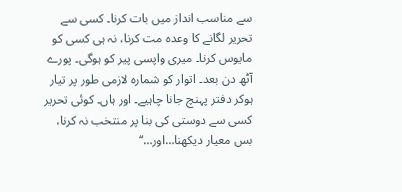سے مناسب انداز میں بات کرنا۔ کسی سے تحریر لگانے کا وعدہ مت کرنا، نہ ہی کسی کو مایوس کرنا۔ میری واپسی پیر کو ہوگی۔ پورے آٹھ دن بعد۔ اتوار کو شمارہ لازمی طور پر تیار ہوکر دفتر پہنچ جانا چاہیے۔ اور ہاں۔ کوئی تحریر کسی سے دوستی کی بنا پر منتخب نہ کرنا، بس معیار دیکھنا…اور…‘‘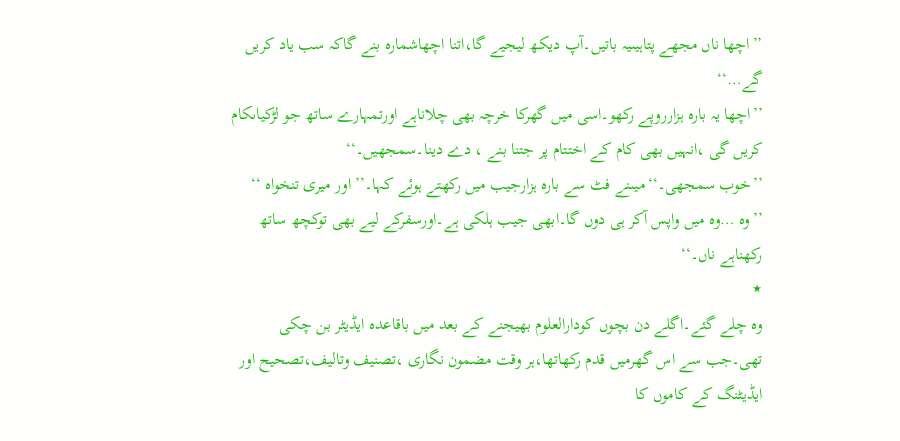’’اچھا ناں مجھے پتاہیںیہ باتیں۔آپ دیکھ لیجیے گا،اتنا اچھاشمارہ بنے گاکہ سب یاد کریں گے…‘‘
’’اچھا یہ بارہ ہزارروپے رکھو۔اسی میں گھرکا خرچہ بھی چلاناہے اورتمہارے ساتھ جو لڑکیاںکام کریں گی ،انہیں بھی کام کے اختتام پر جتنا بنے ، دے دینا۔سمجھیں۔‘‘
’’خوب سمجھی۔‘‘میںنے فٹ سے بارہ ہزارجیب میں رکھتے ہوئے کہا۔’’اور میری تنخواہ ‘‘
’’وہ …وہ میں واپس آکر ہی دوں گا۔ابھی جیب ہلکی ہے۔اورسفرکے لیے بھی توکچھ ساتھ رکھناہے ناں۔‘‘
٭
وہ چلے گئے۔اگلے دن بچوں کودارالعلوم بھیجنے کے بعد میں باقاعدہ ایڈیٹر بن چکی تھی۔جب سے اس گھرمیں قدم رکھاتھا،ہر وقت مضمون نگاری ،تصنیف وتالیف،تصحیح اور ایڈیٹنگ کے کاموں کا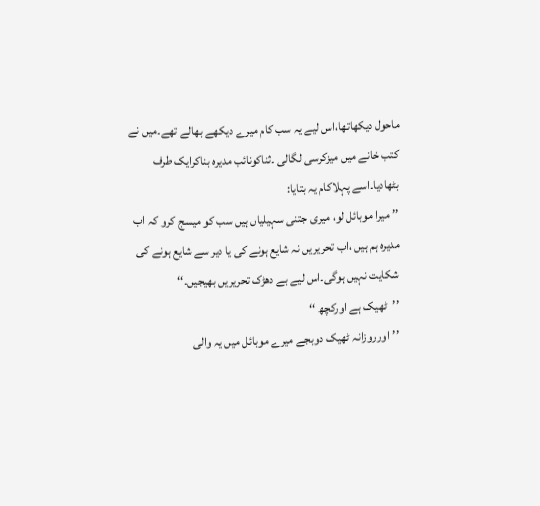ماحول دیکھاتھا،اس لیے یہ سب کام میرے دیکھے بھالے تھے۔میں نے کتب خانے میں میزکرسی لگالی ۔ثناکونائب مدیرہ بناکرایک طرف بٹھادیا۔اسے پہلاکام یہ بتایا:
’’ میرا موبائل لو، میری جتنی سہیلیاں ہیں سب کو میسج کرو کہ اب مدیرہ ہم ہیں ،اب تحریریں نہ شایع ہونے کی یا دیر سے شایع ہونے کی شکایت نہیں ہوگی۔اس لیے بے دھڑک تحریریں بھیجیں۔‘‘
’’ٹھیک ہے اورکچھ ‘‘
’’اورروزانہ ٹھیک دوبجے میرے موبائل میں یہ والی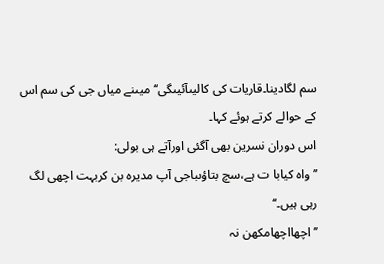سم لگادینا۔قاریات کی کالیںآئیںگی‘‘میںنے میاں جی کی سم اس کے حوالے کرتے ہوئے کہا۔
اس دوران نسرین بھی آگئی اورآتے ہی بولی:
’’واہ کیابا ت ہے،سچ بتاؤںباجی آپ مدیرہ بن کربہت اچھی لگ رہی ہیں۔‘‘
’’اچھااچھامکھن نہ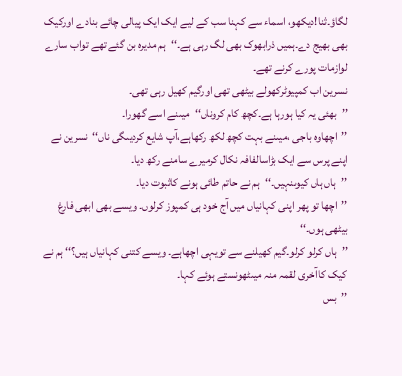لگاؤ۔ثنا!دیکھو، اسماء سے کہنا سب کے لیے ایک ایک پیالی چائے بنادے اورکیک بھی بھیج دے۔ہمیں ذرابھوک بھی لگ رہی ہے۔‘‘ہم مدیرہ بن گئے تھے تواب سارے لوازمات پورے کرنے تھے۔
نسرین اب کمپیوٹرکھولے بیٹھی تھی اورگیم کھیل رہی تھی۔
’’بھئی یہ کیا ہورہا ہے۔کچھ کام کروناں‘‘میںنے اسے گھورا۔
’’اچھاوہ باجی ،میںنے بہت کچھ لکھ رکھاہے،آپ شایع کردیںگی ناں‘‘نسرین نے اپنے پرس سے ایک بڑاسالفافہ نکال کرمیرے سامنے رکھ دیا۔
’’ہاں ہاں کیوںنہیں۔‘‘ہم نے حاتم طائی ہونے کاثبوت دیا۔
’’اچھا تو پھر اپنی کہانیاں میں آج خود ہی کمپوز کرلوں۔ ویسے بھی ابھی فارغ بیٹھی ہوں۔‘‘
’’ہاں کرلو کرلو۔گیم کھیلنے سے تویہی اچھاہے۔ ویسے کتنی کہانیاں ہیں؟‘‘ ہم نے کیک کاآخری لقمہ منہ میںٹھونستے ہوئے کہا۔
’’بس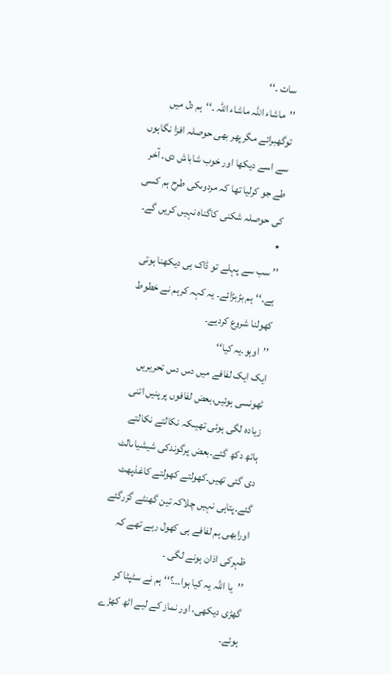سات ۔‘‘
’’ماشاء اللہ ماشاء اللہ ۔‘‘ہم دل میں توگھبرائے مگرپھر بھی حوصلہ افزا نگاہوں سے اسے دیکھا اور خوب شاباش دی۔ آخر طے جو کرلیا تھا کہ مردوںکی طرح ہم کسی کی حوصلہ شکنی کاگناہ نہیں کریں گے۔
٭
’’ سب سے پہلے تو ڈاک ہی دیکھنا ہوتی ہے۔‘‘ہم بڑبڑائے۔ یہ کہہ کرہم نے خطوط کھولنا شروع کردیے۔
’’اوہو۔یہ کیا‘‘
ایک ایک لفافے میں دس دس تحریریں ٹھونسی ہوئیں،بعض لفافوں پرپنیں اتنی زیادہ لگی ہوئی تھیںکہ نکالتے نکالتے ہاتھ دکھ گئے۔بعض پرگوندکی شیشیاںالٹ دی گئی تھیں۔کھولتے کھولتے کاغذپھٹ گئے۔پتاہی نہیں چلاکہ تین گھنٹے گزرگئے اورابھی ہم لفافے ہی کھول رہے تھے کہ ظہرکی اذان ہونے لگی ۔
’’یا اللہ یہ کیا ہوا…؟‘‘ ہم نے سٹپٹا کر گھڑی دیکھی، اور نماز کے لیے اٹھ کھڑے ہوئے۔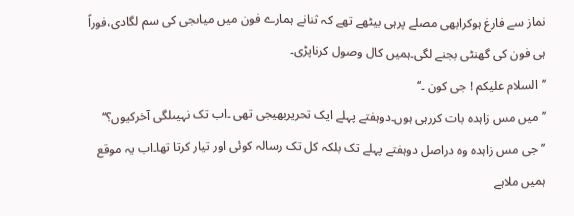نماز سے فارغ ہوکرابھی مصلے پرہی بیٹھے تھے کہ ثنانے ہمارے فون میں میاںجی کی سم لگادی،فوراً ہی فون کی گھنٹی بجنے لگی۔ہمیں کال وصول کرناپڑی۔
’’السلام علیکم ! جی کون ۔‘‘
’’میں مس زاہدہ بات کررہی ہوں۔دوہفتے پہلے ایک تحریربھیجی تھی ۔اب تک نہیںلگی آخرکیوں؟‘‘
’’جی مس زاہدہ وہ دراصل دوہفتے پہلے تک بلکہ کل تک رسالہ کوئی اور تیار کرتا تھا۔اب یہ موقع ہمیں ملاہے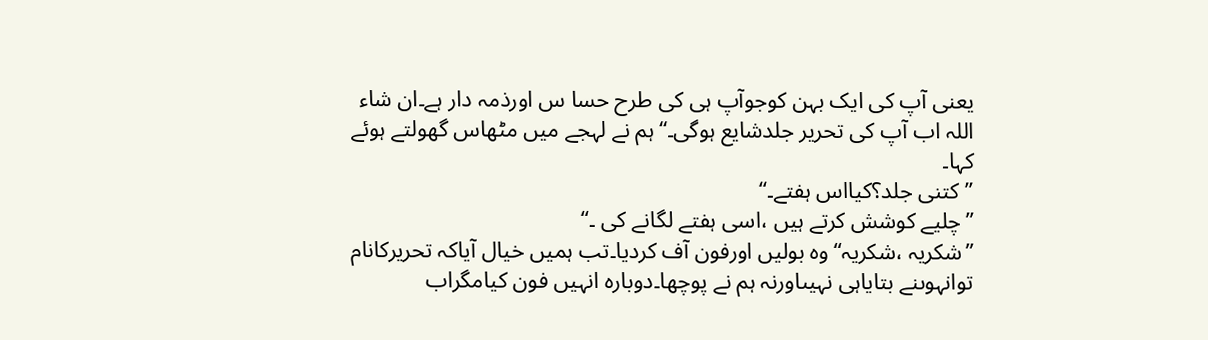یعنی آپ کی ایک بہن کوجوآپ ہی کی طرح حسا س اورذمہ دار ہے۔ان شاء اللہ اب آپ کی تحریر جلدشایع ہوگی۔‘‘ہم نے لہجے میں مٹھاس گھولتے ہوئے کہا۔
’’کتنی جلد؟کیااس ہفتے۔‘‘
’’چلیے کوشش کرتے ہیں ،اسی ہفتے لگانے کی ۔‘‘
’’شکریہ ،شکریہ‘‘وہ بولیں اورفون آف کردیا۔تب ہمیں خیال آیاکہ تحریرکانام توانہوںنے بتایاہی نہیںاورنہ ہم نے پوچھا۔دوبارہ انہیں فون کیامگراب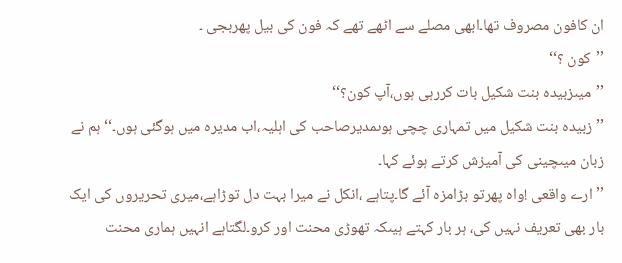ان کافون مصروف تھا۔ابھی مصلے سے اٹھے تھے کہ فون کی بیل پھربجی ۔
’’کون ؟‘‘
’’میںزبیدہ بنت شکیل بات کررہی ہوں،آپ کون؟‘‘
’’ زبیدہ بنت شکیل میں تمہاری چچی ہوںمدیرصاحب کی اہلیہ،اب مدیرہ میں ہوگئی ہوں۔‘‘ہم نے زبان میںچینی کی آمیزش کرتے ہوئے کہا۔
’’ارے واقعی !واہ پھرتو بڑامزہ آئے گا۔پتاہے ،انکل نے میرا بہت دل توڑاہے،میری تحریروں کی ایک بار بھی تعریف نہیں کی، ہر بار کہتے ہیںکہ تھوڑی محنت اور کرو۔لگتاہے انہیں ہماری محنت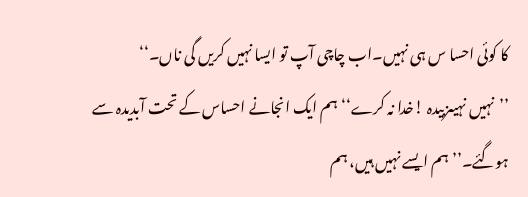کا کوئی احسا س ہی نہیں۔اب چاچی آپ تو ایسا نہیں کریں گی ناں۔‘‘
’’نہیں نہیںزبیدہ !خدا نہ کرے‘‘ہم ایک انجانے احساس کے تحت آبدیدہ سے ہوگئے۔’’ہم ایسے نہیں ہیں، ہم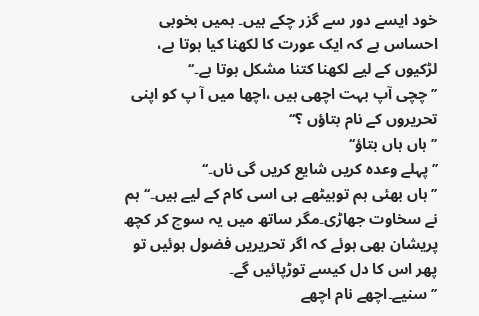خود ایسے دور سے گزر چکے ہیں۔ ہمیں بخوبی احساس ہے کہ ایک عورت کا لکھنا کیا ہوتا ہے، لڑکیوں کے لیے لکھنا کتنا مشکل ہوتا ہے۔‘‘
’’چچی آپ بہت اچھی ہیں ،اچھا میں آ پ کو اپنی تحریروں کے نام بتاؤں ؟‘‘
’’ہاں ہاں بتاؤ‘‘
’’پہلے وعدہ کریں شایع کریں گی ناں۔‘‘
’’ہاں بھئی ہم توبیٹھے ہی اسی کام کے لیے ہیں۔‘‘ہم نے سخاوت جھاڑی۔مگر ساتھ میں یہ سوچ کر کچھ پریشان بھی ہوئے کہ اگر تحریریں فضول ہوئیں تو پھر اس کا دل کیسے توڑپائیں گے۔
’’سنیے۔اچھے نام اچھے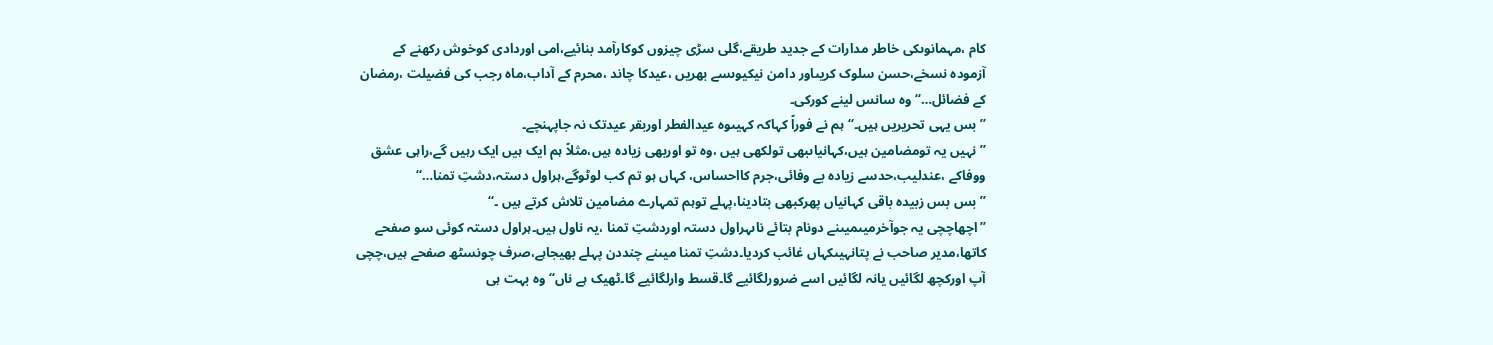کام ،مہمانوںکی خاطر مدارات کے جدید طریقے،گلی سڑی چیزوں کوکارآمد بنائیے،امی اوردادی کوخوش رکھنے کے آزمودہ نسخے،حسن سلوک کریںاور دامن نیکیوںسے بھریں ،عیدکا چاند ،محرم کے آداب،ماہ رجب کی فضیلت ،رمضان کے فضائل…‘‘وہ سانس لینے کورکی۔
’’بس یہی تحریریں ہیں۔‘‘ہم نے فوراً کہاکہ کہیںوہ عیدالفطر اوربقر عیدتک نہ جاپہنچے۔
’’نہیں یہ تومضامین ہیں،کہانیاںبھی تولکھی ہیں ،وہ تو اوربھی زیادہ ہیں،مثلاً ہم ایک ہیں ایک رہیں گے،راہی عشق ووفاکے ،عندلیب،حدسے زیادہ بے وفائی،جرم کااحساس، کہاں ہو تم کب لوٹوگے،ہراول دستہ،دشتِ تمنا…‘‘
’’بس بس زبیدہ باقی کہانیاں پھرکبھی بتادینا،پہلے توہم تمہارے مضامین تلاش کرتے ہیں ۔‘‘
’’اچھاچچی یہ جوآخرمیںمیںنے دونام بتائے ناںہراول دستہ اوردشتِ تمنا ،یہ ناول ہیں۔ہراول دستہ کوئی سو صفحے کاتھا،مدیر صاحب نے پتانہیںکہاں غائب کردیا۔دشتِ تمنا میںنے چنددن پہلے بھیجاہے،صرف چونسٹھ صفحے ہیں،چچی آپ اورکچھ لگائیں یانہ لگائیں اسے ضرورلگائیے گا۔قسط وارلگائیے گا۔ٹھیک ہے ناں‘‘وہ بہت ہی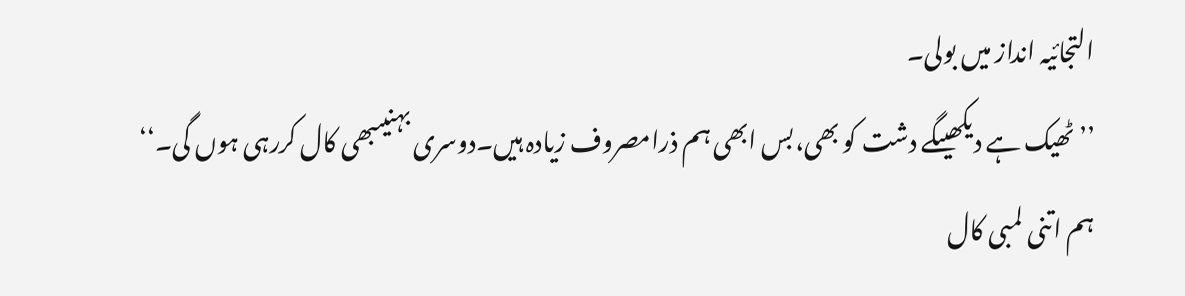التجائیہ انداز میں بولی۔
’’ٹھیک ہے دیکھیںگے دشت کو بھی،بس ابھی ہم ذرامصروف زیادہ ہیں۔دوسری بہنیںبھی کال کررہی ہوں گی۔‘‘
ہم اتنی لمبی کال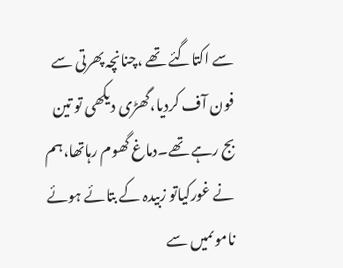سے اکتاگئے تھے ،چنانچہ پھرتی سے فون آف کردیا،گھڑی دیکھی تو تین بج رہے تھے۔دماغ گھوم رہاتھا،ہم نے غورکیاتو زبیدہ کے بتائے ہوئے ناموںمیں سے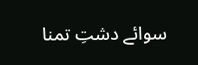سوائے دشتِ تمنا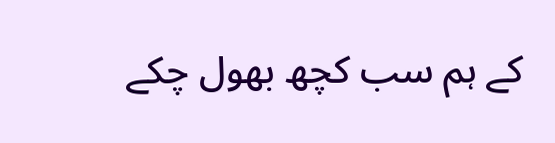کے ہم سب کچھ بھول چکے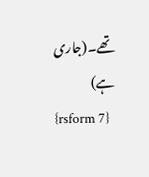تھے۔(جاری ہے)
{rsform 7}